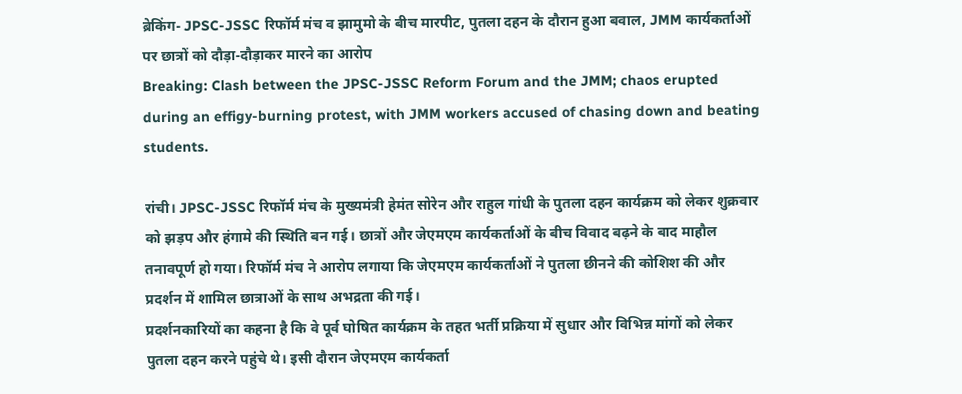ब्रेकिंग- JPSC-JSSC रिफॉर्म मंच व झामुमो के बीच मारपीट, पुतला दहन के दौरान हुआ बवाल, JMM कार्यकर्ताओं पर छात्रों को दौड़ा-दौड़ाकर मारने का आरोप
Breaking: Clash between the JPSC-JSSC Reform Forum and the JMM; chaos erupted during an effigy-burning protest, with JMM workers accused of chasing down and beating students.

रांची। JPSC-JSSC रिफॉर्म मंच के मुख्यमंत्री हेमंत सोरेन और राहुल गांधी के पुतला दहन कार्यक्रम को लेकर शुक्रवार को झड़प और हंगामे की स्थिति बन गई। छात्रों और जेएमएम कार्यकर्ताओं के बीच विवाद बढ़ने के बाद माहौल तनावपूर्ण हो गया। रिफॉर्म मंच ने आरोप लगाया कि जेएमएम कार्यकर्ताओं ने पुतला छीनने की कोशिश की और प्रदर्शन में शामिल छात्राओं के साथ अभद्रता की गई।
प्रदर्शनकारियों का कहना है कि वे पूर्व घोषित कार्यक्रम के तहत भर्ती प्रक्रिया में सुधार और विभिन्न मांगों को लेकर पुतला दहन करने पहुंचे थे। इसी दौरान जेएमएम कार्यकर्ता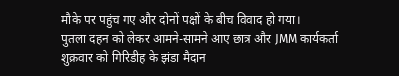मौके पर पहुंच गए और दोनों पक्षों के बीच विवाद हो गया।
पुतला दहन को लेकर आमने-सामने आए छात्र और JMM कार्यकर्ता
शुक्रवार को गिरिडीह के झंडा मैदान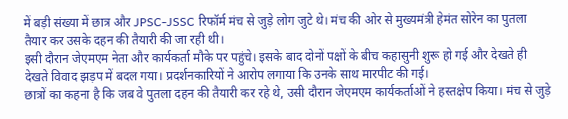में बड़ी संख्या में छात्र और JPSC-JSSC रिफॉर्म मंच से जुड़े लोग जुटे थे। मंच की ओर से मुख्यमंत्री हेमंत सोरेन का पुतला तैयार कर उसके दहन की तैयारी की जा रही थी।
इसी दौरान जेएमएम नेता और कार्यकर्ता मौके पर पहुंचे। इसके बाद दोनों पक्षों के बीच कहासुनी शुरू हो गई और देखते ही देखते विवाद झड़प में बदल गया। प्रदर्शनकारियों ने आरोप लगाया कि उनके साथ मारपीट की गई।
छात्रों का कहना है कि जब वे पुतला दहन की तैयारी कर रहे थे, उसी दौरान जेएमएम कार्यकर्ताओं ने हस्तक्षेप किया। मंच से जुड़े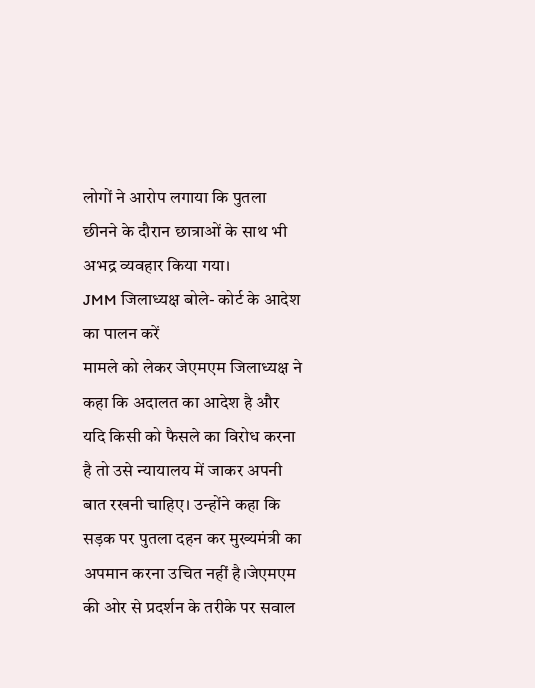लोगों ने आरोप लगाया कि पुतला छीनने के दौरान छात्राओं के साथ भी अभद्र व्यवहार किया गया।
JMM जिलाध्यक्ष बोले- कोर्ट के आदेश का पालन करें
मामले को लेकर जेएमएम जिलाध्यक्ष ने कहा कि अदालत का आदेश है और यदि किसी को फैसले का विरोध करना है तो उसे न्यायालय में जाकर अपनी बात रखनी चाहिए। उन्होंने कहा कि सड़क पर पुतला दहन कर मुख्यमंत्री का अपमान करना उचित नहीं है।जेएमएम की ओर से प्रदर्शन के तरीके पर सवाल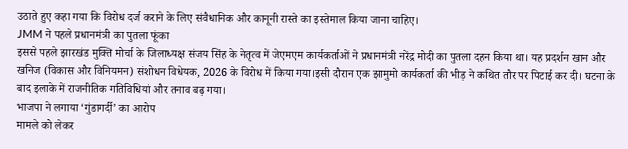उठाते हुए कहा गया कि विरोध दर्ज कराने के लिए संवैधानिक और कानूनी रास्ते का इस्तेमाल किया जाना चाहिए।
JMM ने पहले प्रधानमंत्री का पुतला फूंका
इससे पहले झारखंड मुक्ति मोर्चा के जिलाध्यक्ष संजय सिंह के नेतृत्व में जेएमएम कार्यकर्ताओं ने प्रधानमंत्री नरेंद्र मोदी का पुतला दहन किया था। यह प्रदर्शन खान और खनिज (विकास और विनियमन) संशोधन विधेयक, 2026 के विरोध में किया गया।इसी दौरान एक झामुमो कार्यकर्ता की भीड़ ने कथित तौर पर पिटाई कर दी। घटना के बाद इलाके में राजनीतिक गतिविधियां और तनाव बढ़ गया।
भाजपा ने लगाया ‘गुंडागर्दी’ का आरोप
मामले को लेकर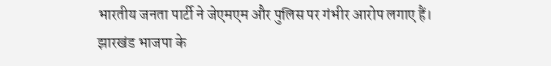भारतीय जनता पार्टी ने जेएमएम और पुलिस पर गंभीर आरोप लगाए हैं। झारखंड भाजपा के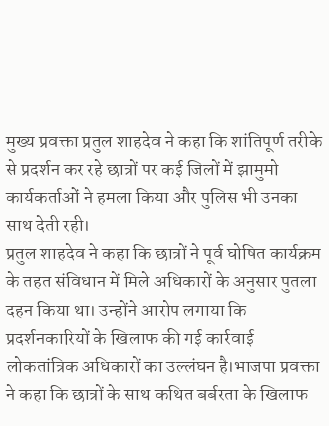मुख्य प्रवक्ता प्रतुल शाहदेव ने कहा कि शांतिपूर्ण तरीके से प्रदर्शन कर रहे छात्रों पर कई जिलों में झामुमो कार्यकर्ताओं ने हमला किया और पुलिस भी उनका साथ देती रही।
प्रतुल शाहदेव ने कहा कि छात्रों ने पूर्व घोषित कार्यक्रम के तहत संविधान में मिले अधिकारों के अनुसार पुतला दहन किया था। उन्होंने आरोप लगाया कि प्रदर्शनकारियों के खिलाफ की गई कार्रवाई लोकतांत्रिक अधिकारों का उल्लंघन है।भाजपा प्रवक्ता ने कहा कि छात्रों के साथ कथित बर्बरता के खिलाफ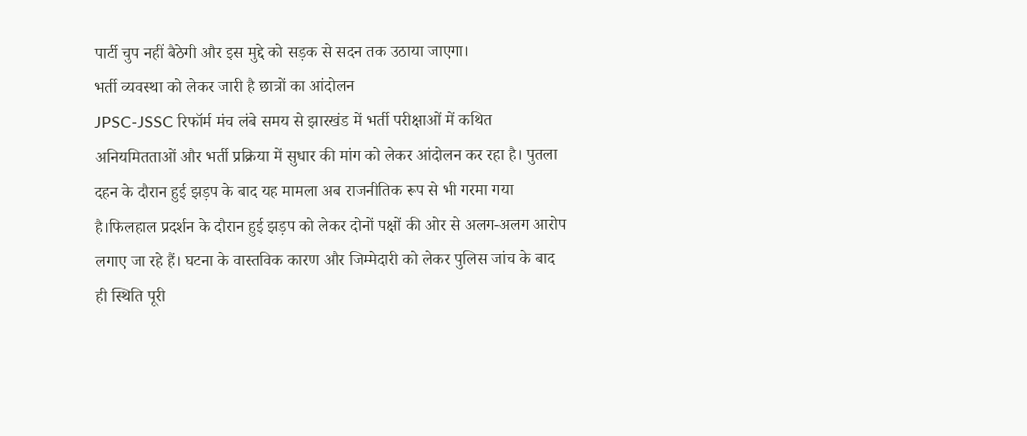पार्टी चुप नहीं बैठेगी और इस मुद्दे को सड़क से सदन तक उठाया जाएगा।
भर्ती व्यवस्था को लेकर जारी है छात्रों का आंदोलन
JPSC-JSSC रिफॉर्म मंच लंबे समय से झारखंड में भर्ती परीक्षाओं में कथित अनियमितताओं और भर्ती प्रक्रिया में सुधार की मांग को लेकर आंदोलन कर रहा है। पुतला दहन के दौरान हुई झड़प के बाद यह मामला अब राजनीतिक रूप से भी गरमा गया है।फिलहाल प्रदर्शन के दौरान हुई झड़प को लेकर दोनों पक्षों की ओर से अलग-अलग आरोप लगाए जा रहे हैं। घटना के वास्तविक कारण और जिम्मेदारी को लेकर पुलिस जांच के बाद ही स्थिति पूरी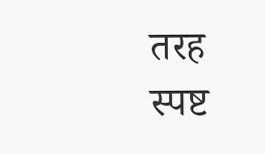तरह स्पष्ट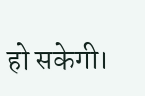हो सकेगी।